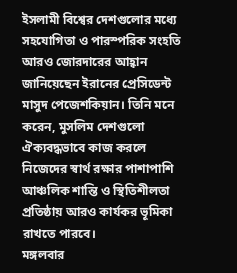ইসলামী বিশ্বের দেশগুলোর মধ্যে সহযোগিতা ও পারস্পরিক সংহতি আরও জোরদারের আহ্বান জানিয়েছেন ইরানের প্রেসিডেন্ট মাসুদ পেজেশকিয়ান। তিনি মনে করেন, মুসলিম দেশগুলো ঐক্যবদ্ধভাবে কাজ করলে নিজেদের স্বার্থ রক্ষার পাশাপাশি আঞ্চলিক শান্তি ও স্থিতিশীলতা প্রতিষ্ঠায় আরও কার্যকর ভূমিকা রাখতে পারবে।
মঙ্গলবার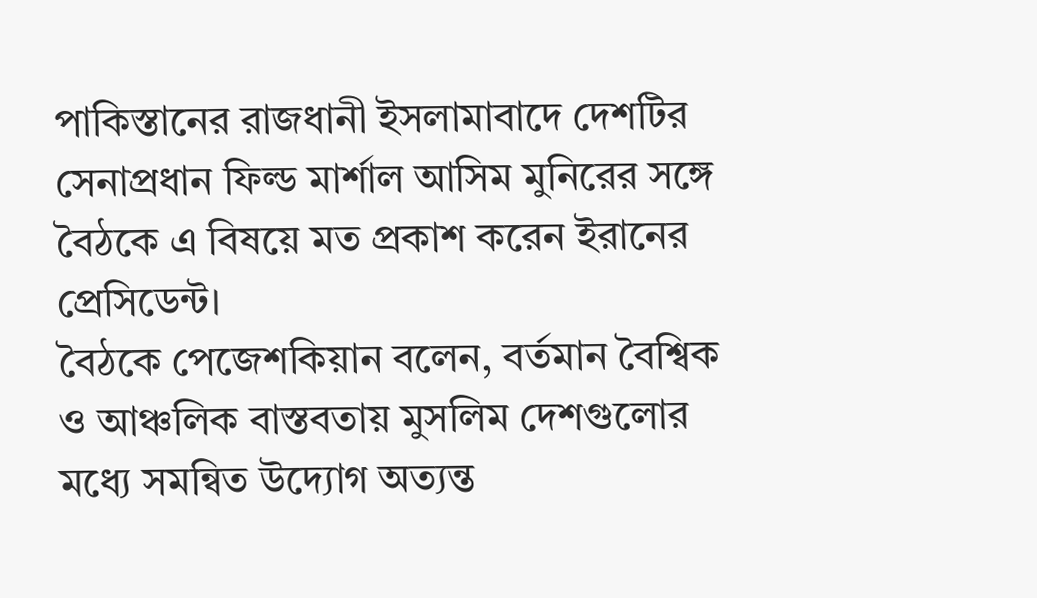পাকিস্তানের রাজধানী ইসলামাবাদে দেশটির সেনাপ্রধান ফিল্ড মার্শাল আসিম মুনিরের সঙ্গে বৈঠকে এ বিষয়ে মত প্রকাশ করেন ইরানের প্রেসিডেন্ট।
বৈঠকে পেজেশকিয়ান বলেন, বর্তমান বৈশ্বিক ও আঞ্চলিক বাস্তবতায় মুসলিম দেশগুলোর মধ্যে সমন্বিত উদ্যোগ অত্যন্ত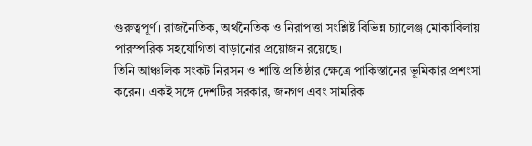গুরুত্বপূর্ণ। রাজনৈতিক, অর্থনৈতিক ও নিরাপত্তা সংশ্লিষ্ট বিভিন্ন চ্যালেঞ্জ মোকাবিলায় পারস্পরিক সহযোগিতা বাড়ানোর প্রয়োজন রয়েছে।
তিনি আঞ্চলিক সংকট নিরসন ও শান্তি প্রতিষ্ঠার ক্ষেত্রে পাকিস্তানের ভূমিকার প্রশংসা করেন। একই সঙ্গে দেশটির সরকার, জনগণ এবং সামরিক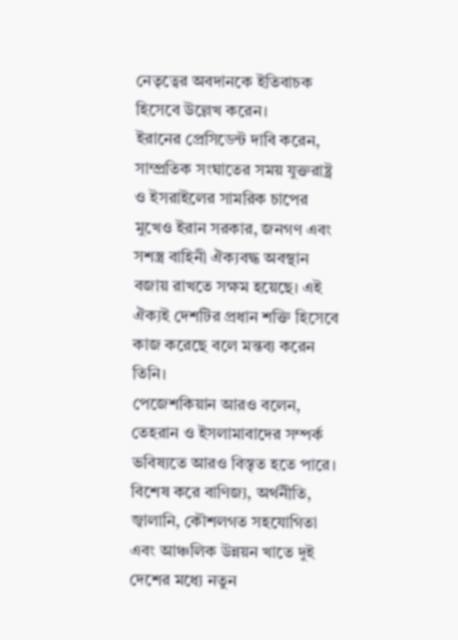নেতৃত্বের অবদানকে ইতিবাচক হিসেবে উল্লেখ করেন।
ইরানের প্রেসিডেন্ট দাবি করেন, সাম্প্রতিক সংঘাতের সময় যুক্তরাষ্ট্র ও ইসরাইলের সামরিক চাপের মুখেও ইরান সরকার, জনগণ এবং সশস্ত্র বাহিনী ঐক্যবদ্ধ অবস্থান বজায় রাখতে সক্ষম হয়েছে। এই ঐক্যই দেশটির প্রধান শক্তি হিসেবে কাজ করেছে বলে মন্তব্য করেন তিনি।
পেজেশকিয়ান আরও বলেন, তেহরান ও ইসলামাবাদের সম্পর্ক ভবিষ্যতে আরও বিস্তৃত হতে পারে। বিশেষ করে বাণিজ্য, অর্থনীতি, জ্বালানি, কৌশলগত সহযোগিতা এবং আঞ্চলিক উন্নয়ন খাতে দুই দেশের মধ্যে নতুন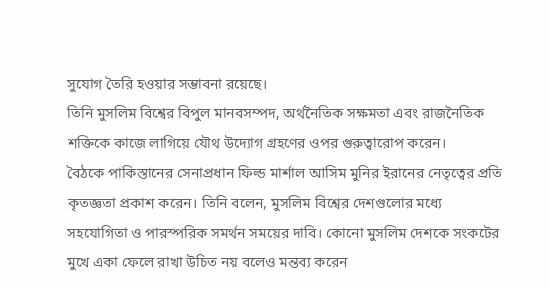সুযোগ তৈরি হওয়ার সম্ভাবনা রয়েছে।
তিনি মুসলিম বিশ্বের বিপুল মানবসম্পদ, অর্থনৈতিক সক্ষমতা এবং রাজনৈতিক শক্তিকে কাজে লাগিয়ে যৌথ উদ্যোগ গ্রহণের ওপর গুরুত্বারোপ করেন।
বৈঠকে পাকিস্তানের সেনাপ্রধান ফিল্ড মার্শাল আসিম মুনির ইরানের নেতৃত্বের প্রতি কৃতজ্ঞতা প্রকাশ করেন। তিনি বলেন, মুসলিম বিশ্বের দেশগুলোর মধ্যে সহযোগিতা ও পারস্পরিক সমর্থন সময়ের দাবি। কোনো মুসলিম দেশকে সংকটের মুখে একা ফেলে রাখা উচিত নয় বলেও মন্তব্য করেন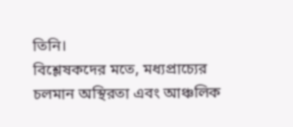তিনি।
বিশ্লেষকদের মতে, মধ্যপ্রাচ্যের চলমান অস্থিরতা এবং আঞ্চলিক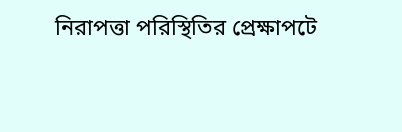নিরাপত্তা পরিস্থিতির প্রেক্ষাপটে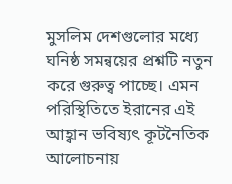মুসলিম দেশগুলোর মধ্যে ঘনিষ্ঠ সমন্বয়ের প্রশ্নটি নতুন করে গুরুত্ব পাচ্ছে। এমন পরিস্থিতিতে ইরানের এই আহ্বান ভবিষ্যৎ কূটনৈতিক আলোচনায়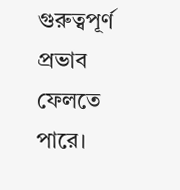গুরুত্বপূর্ণ প্রভাব ফেলতে পারে।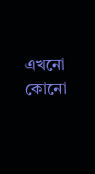এখনো কোনো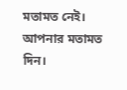মতামত নেই। আপনার মতামত দিন।